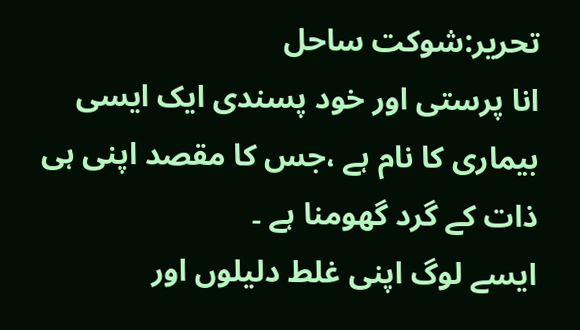تحریر:شوکت ساحل
انا پرستی اور خود پسندی ایک ایسی بیماری کا نام ہے ،جس کا مقصد اپنی ہی ذات کے گرد گھومنا ہے ۔
ایسے لوگ اپنی غلط دلیلوں اور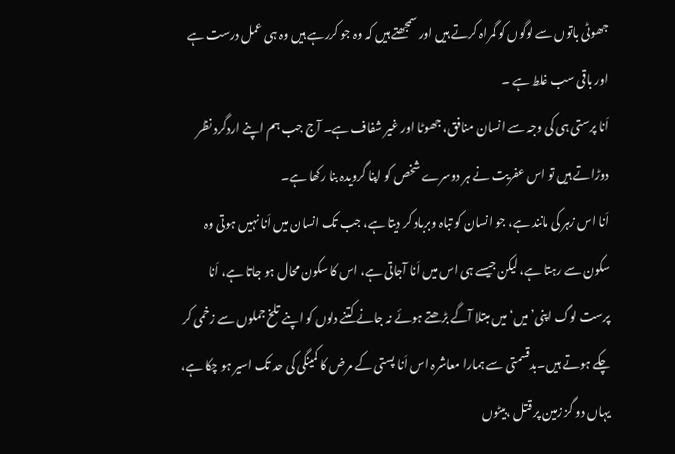جھوٹی باتوں سے لوگوں کو گمراہ کرتے ہیں اور سمجھتے ہیں کہ وہ جو کررہے ہیں وہ ہی عمل درست ہے اور باقی سب غلط ہے ۔
اَنا پرستی ہی کی وجہ سے انسان منافق، جھوٹا اور غیر شفاف ہے۔ آج جب ہم اپنے اردگرد نظر دوڑاتے ہیں تو اس عفریت نے ہر دوسرے شخص کو اپنا گرویدہ بنا رکھا ہے۔
اَنا اس زہر کی مانند ہے، جو انسان کو تباہ وبرباد کر دیتا ہے، جب تک انسان میں اَنا نہیں ہوتی وہ سکون سے رہتا ہے، لیکن جیسے ہی اس میں اَنا آجاتی ہے، اس کا سکون محال ہو جاتا ہے، اَنا پرست لوگ اپنی’میں‘ میں مبتلا آگے بڑھتے ہوئے نہ جانے کتنے دلوں کو اپنے تلخ جملوں سے زخمی کر چکے ہوتے ہیں۔بدقسمتی سے ہمارا معاشرہ اس اَنا پستی کے مرض کا کمینگی کی حد تک اسیر ہو چکا ہے، یہاں دو گز زمین پر قتل ،بیٹوں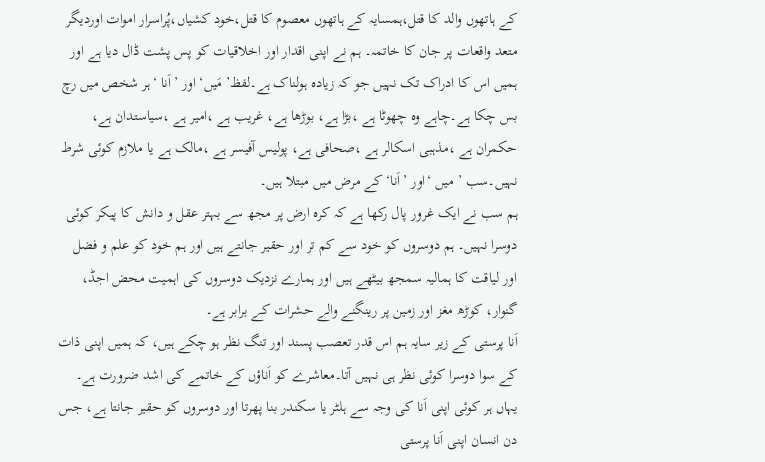کے ہاتھوں والد کا قتل،ہمسایہ کے ہاتھوں معصوم کا قتل،خود کشیاں،پُراسرار اموات اوردیگر متعد واقعات پر جان کا خاتمہ۔ ہم نے اپنی اقدار اور اخلاقیات کو پس پشت ڈال دیا ہے اور ہمیں اس کا ادراک تک نہیں جو کہ زیادہ ہولناک ہے۔لفظ’ مَیں‘ اور ’اَنا ‘ہر شخص میں رچ بس چکا ہے۔چاہے وہ چھوٹا ہے ،بڑا ہے، بوڑھا ہے، غریب ہے ،امیر ہے ،سیاستدان ہے، حکمران ہے ،مذہبی اسکالر ہے ،صحافی ہے، پولیس آفیسر ہے ،مالک ہے یا ملازم کوئی شرط نہیں۔سب ’ میں ‘اور ’اَنا‘ کے مرض میں مبتلا ہیں۔
ہم سب نے ایک غرور پال رکھا ہے کہ کرہ ارض پر مجھ سے بہتر عقل و دانش کا پیکر کوئی دوسرا نہیں۔ ہم دوسروں کو خود سے کم تر اور حقیر جانتے ہیں اور ہم خود کو علم و فضل اور لیاقت کا ہمالیہ سمجھ بیٹھے ہیں اور ہمارے نزدیک دوسروں کی اہمیت محض اجڈ، گنوار، کوڑھ مغز اور زمین پر رینگنے والے حشرات کے برابر ہے۔
اَنا پرستی کے زیر سایہ ہم اس قدر تعصب پسند اور تنگ نظر ہو چکے ہیں، کہ ہمیں اپنی ذات کے سوا دوسرا کوئی نظر ہی نہیں آتا۔معاشرے کو اَناؤں کے خاتمے کی اشد ضرورت ہے۔
یہاں ہر کوئی اپنی اَنا کی وجہ سے ہلٹر یا سکندر بنا پھرتا اور دوسروں کو حقیر جانتا ہے، جس دن انسان اپنی اَنا پرستی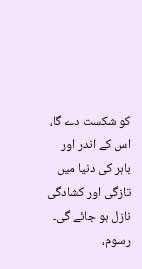کو شکست دے گا، اس کے اندر اور باہر کی دنیا میں تازگی اور کشادگی نازل ہو جائے گی۔
رسوم،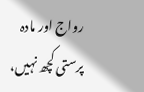رواج اور مادہ پرستی کچھ نہیں،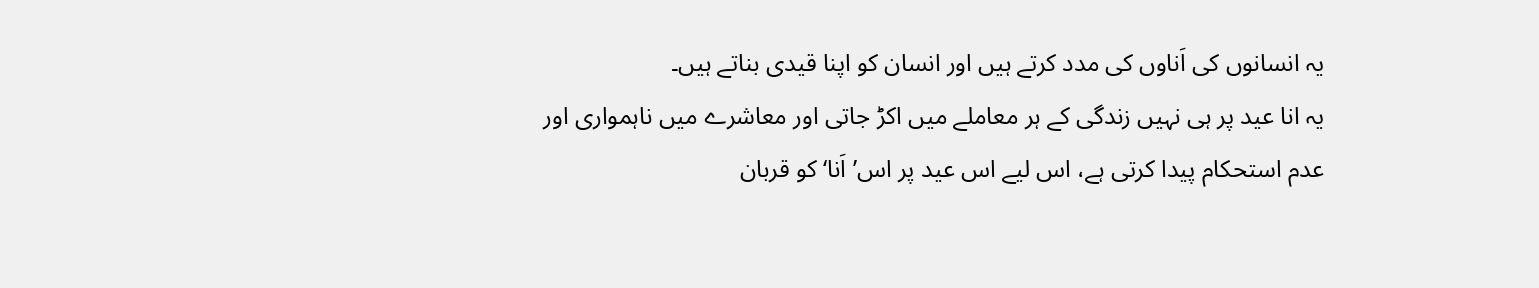یہ انسانوں کی اَناوں کی مدد کرتے ہیں اور انسان کو اپنا قیدی بناتے ہیں۔
یہ انا عید پر ہی نہیں زندگی کے ہر معاملے میں اکڑ جاتی اور معاشرے میں ناہمواری اور عدم استحکام پیدا کرتی ہے، اس لیے اس عید پر اس’اَنا‘کو قربان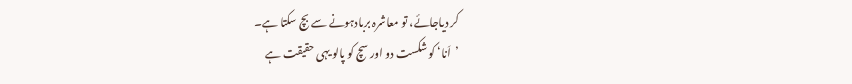کر دیاجائے، تو معاشرہ بربادہونے سے بچ سکتا ہے۔
’اَنا‘ کو شکست دو اور سچ کو پالو یہی حقیقت ہے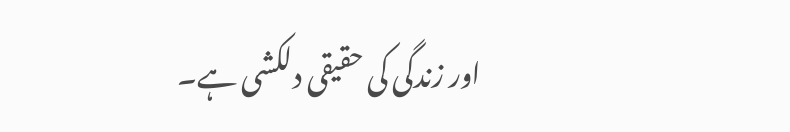اور زندگی کی حقیقی دلکشی ہے۔